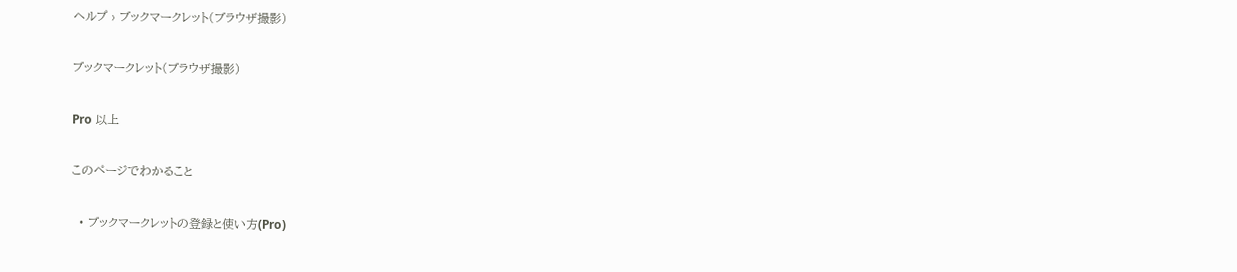ヘルプ › ブックマークレット(ブラウザ撮影)

ブックマークレット(ブラウザ撮影)

Pro 以上

このページでわかること

  • ブックマークレットの登録と使い方(Pro)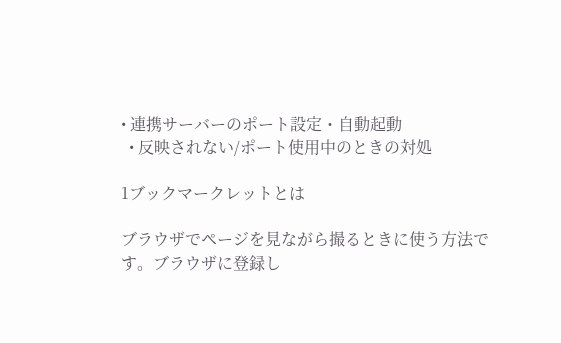• 連携サーバーのポート設定・自動起動
  • 反映されない/ポート使用中のときの対処

1ブックマークレットとは

ブラウザでページを見ながら撮るときに使う方法です。ブラウザに登録し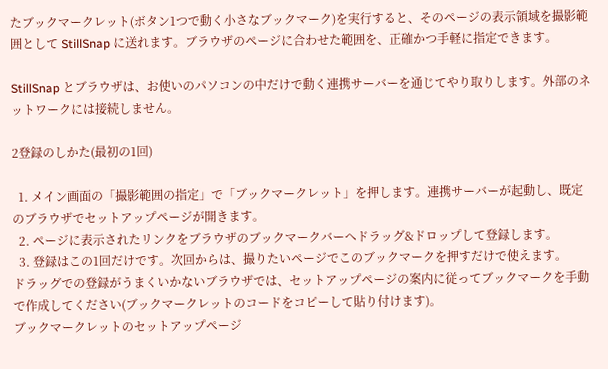たブックマークレット(ボタン1つで動く小さなブックマーク)を実行すると、そのページの表示領域を撮影範囲として StillSnap に送れます。ブラウザのページに合わせた範囲を、正確かつ手軽に指定できます。

StillSnap とブラウザは、お使いのパソコンの中だけで動く連携サーバーを通じてやり取りします。外部のネットワークには接続しません。

2登録のしかた(最初の1回)

  1. メイン画面の「撮影範囲の指定」で「ブックマークレット」を押します。連携サーバーが起動し、既定のブラウザでセットアップページが開きます。
  2. ページに表示されたリンクをブラウザのブックマークバーへドラッグ&ドロップして登録します。
  3. 登録はこの1回だけです。次回からは、撮りたいページでこのブックマークを押すだけで使えます。
ドラッグでの登録がうまくいかないブラウザでは、セットアップページの案内に従ってブックマークを手動で作成してください(ブックマークレットのコードをコピーして貼り付けます)。
ブックマークレットのセットアップページ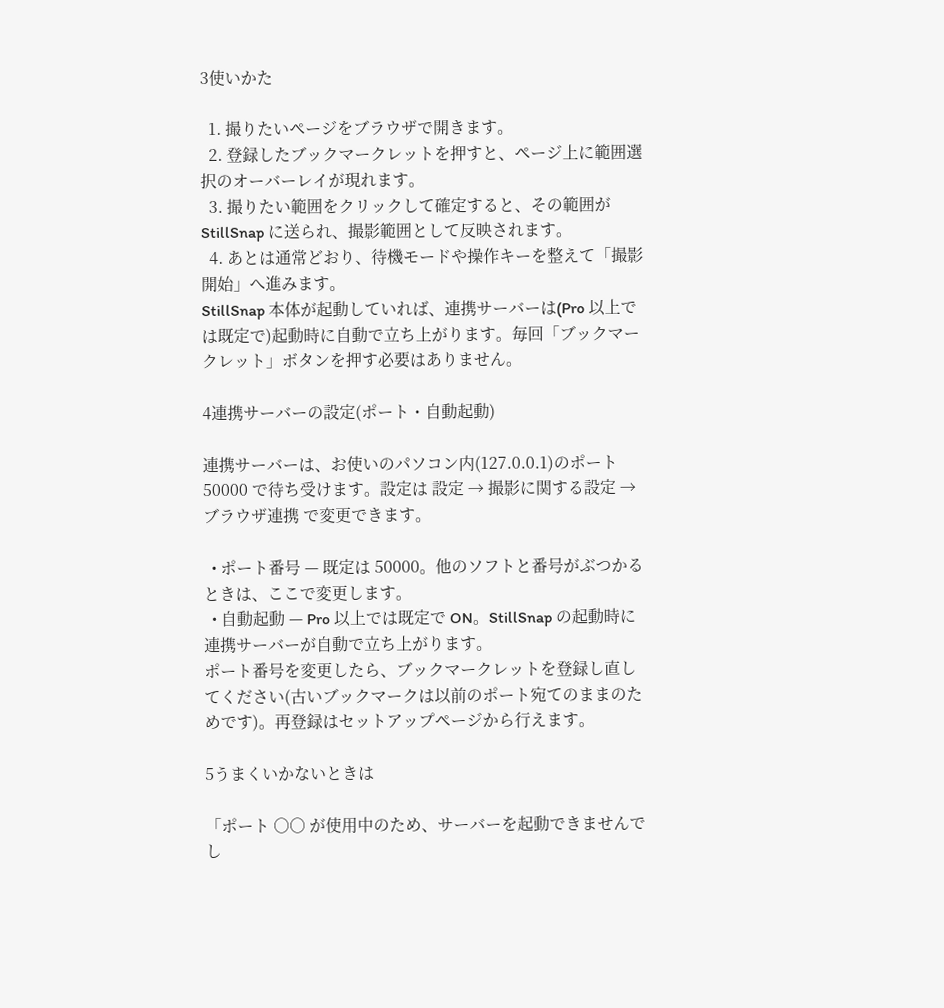3使いかた

  1. 撮りたいページをブラウザで開きます。
  2. 登録したブックマークレットを押すと、ページ上に範囲選択のオーバーレイが現れます。
  3. 撮りたい範囲をクリックして確定すると、その範囲が StillSnap に送られ、撮影範囲として反映されます。
  4. あとは通常どおり、待機モードや操作キーを整えて「撮影開始」へ進みます。
StillSnap 本体が起動していれば、連携サーバーは(Pro 以上では既定で)起動時に自動で立ち上がります。毎回「ブックマークレット」ボタンを押す必要はありません。

4連携サーバーの設定(ポート・自動起動)

連携サーバーは、お使いのパソコン内(127.0.0.1)のポート 50000 で待ち受けます。設定は 設定 → 撮影に関する設定 → ブラウザ連携 で変更できます。

  • ポート番号 — 既定は 50000。他のソフトと番号がぶつかるときは、ここで変更します。
  • 自動起動 — Pro 以上では既定で ON。StillSnap の起動時に連携サーバーが自動で立ち上がります。
ポート番号を変更したら、ブックマークレットを登録し直してください(古いブックマークは以前のポート宛てのままのためです)。再登録はセットアップページから行えます。

5うまくいかないときは

「ポート ○○ が使用中のため、サーバーを起動できませんでし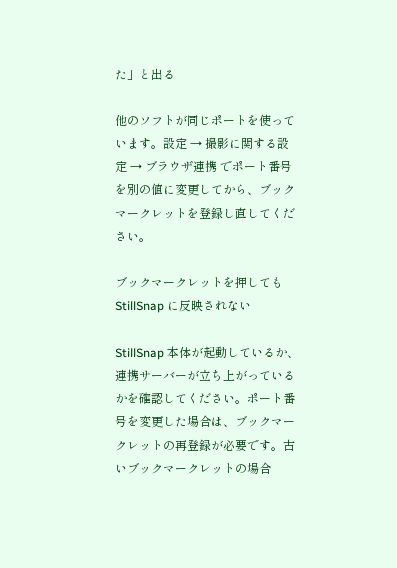た」と出る

他のソフトが同じポートを使っています。設定 → 撮影に関する設定 → ブラウザ連携 でポート番号を別の値に変更してから、ブックマークレットを登録し直してください。

ブックマークレットを押しても StillSnap に反映されない

StillSnap 本体が起動しているか、連携サーバーが立ち上がっているかを確認してください。ポート番号を変更した場合は、ブックマークレットの再登録が必要です。古いブックマークレットの場合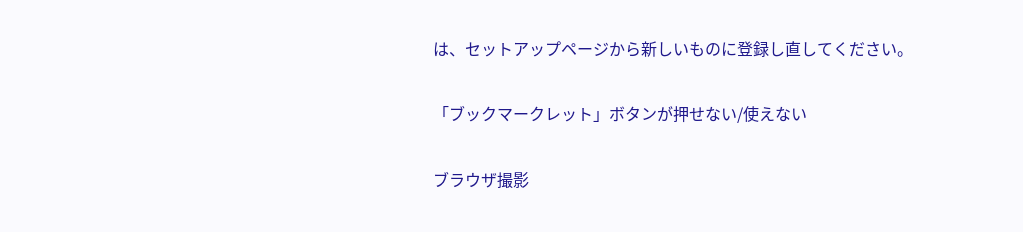は、セットアップページから新しいものに登録し直してください。

「ブックマークレット」ボタンが押せない/使えない

ブラウザ撮影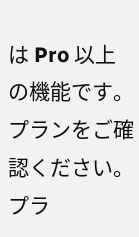は Pro 以上の機能です。プランをご確認ください。プラ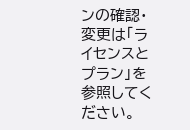ンの確認・変更は「ライセンスとプラン」を参照してください。